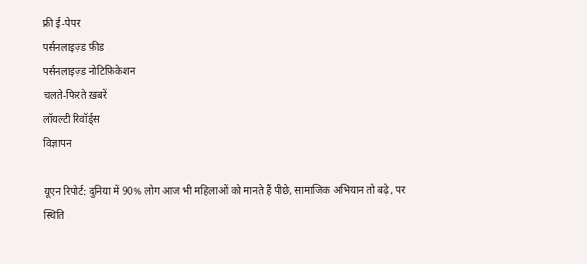फ्री ई-पेपर
पर्सनलाइज़्ड फ़ीड
पर्सनलाइज़्ड नोटिफ़िकेशन
चलते-फिरते ख़बरें
लॉयल्टी रिवॉर्ड्स
विज्ञापन

यूएन रिपोर्ट: दुनिया में 90% लोग आज भी महिलाओं को मानते हैं पीछे, सामाजिक अभियान तो बढ़े, पर स्थिति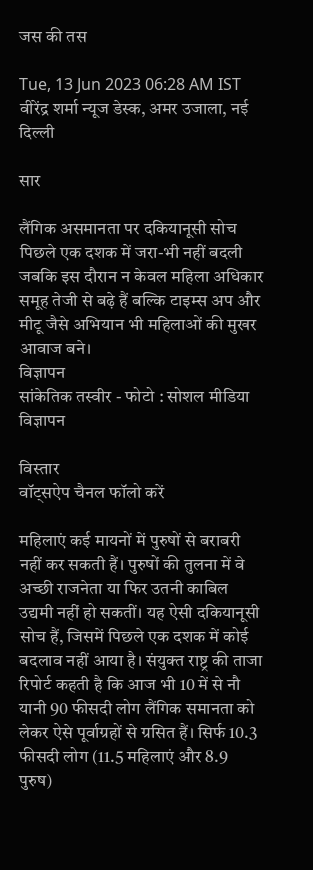जस की तस

Tue, 13 Jun 2023 06:28 AM IST
वीरेंद्र शर्मा न्यूज डेस्क, अमर उजाला, नई दिल्ली

सार

लैंगिक असमानता पर दकियानूसी सोच पिछले एक दशक में जरा-भी नहीं बदली जबकि इस दौरान न केवल महिला अधिकार समूह तेजी से बढ़े हैं बल्कि टाइम्स अप और मीटू जैसे अभियान भी महिलाओं की मुखर आवाज बने।
विज्ञापन
सांकेतिक तस्वीर - फोटो : सोशल मीडिया
विज्ञापन

विस्तार
वॉट्सऐप चैनल फॉलो करें

महिलाएं कई मायनों में पुरुषों से बराबरी नहीं कर सकती हैं। पुरुषों की तुलना में वे अच्छी राजनेता या फिर उतनी काबिल उद्यमी नहीं हो सकतीं। यह ऐसी दकियानूसी सोच हैं, जिसमें पिछले एक दशक में कोई बदलाव नहीं आया है। संयुक्त राष्ट्र की ताजा रिपोर्ट कहती है कि आज भी 10 में से नौ यानी 90 फीसदी लोग लैंगिक समानता को लेकर ऐसे पूर्वाग्रहों से ग्रसित हैं। सिर्फ 10.3 फीसदी लोग (11.5 महिलाएं और 8.9 पुरुष)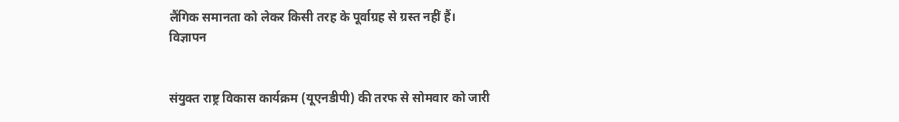लैंगिक समानता को लेकर किसी तरह के पूर्वाग्रह से ग्रस्त नहीं हैं।
विज्ञापन


संयुक्त राष्ट्र विकास कार्यक्रम (यूएनडीपी) की तरफ से सोमवार को जारी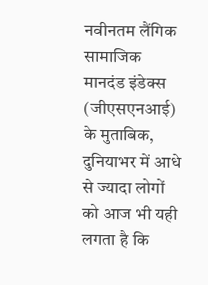नवीनतम लैंगिक सामाजिक मानदंड इंडेक्स (जीएसएनआई) के मुताबिक, दुनियाभर में आधे से ज्यादा लोगों को आज भी यही लगता है कि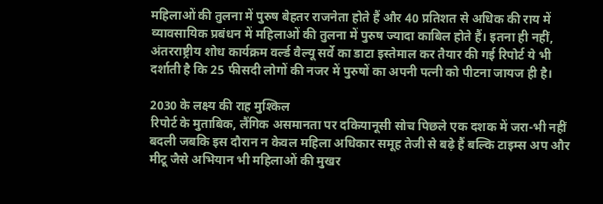महिलाओं की तुलना में पुरुष बेहतर राजनेता होते हैं और 40 प्रतिशत से अधिक की राय में व्यावसायिक प्रबंधन में महिलाओं की तुलना में पुरुष ज्यादा काबिल होते हैं। इतना ही नहीं, अंतरराष्ट्रीय शोध कार्यक्रम वर्ल्ड वैल्यू सर्वे का डाटा इस्तेमाल कर तैयार की गई रिपोर्ट ये भी दर्शाती है कि 25 फीसदी लोगों की नजर में पुरुषों का अपनी पत्नी को पीटना जायज ही है।

2030 के लक्ष्य की राह मुश्किल
रिपोर्ट के मुताबिक, लैंगिक असमानता पर दकियानूसी सोच पिछले एक दशक में जरा-भी नहीं बदली जबकि इस दौरान न केवल महिला अधिकार समूह तेजी से बढ़े हैं बल्कि टाइम्स अप और मीटू जैसे अभियान भी महिलाओं की मुखर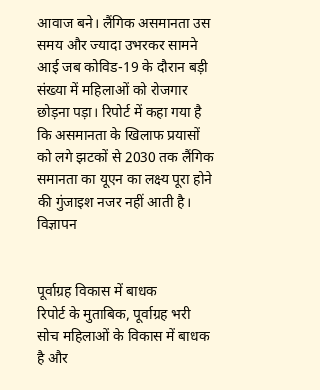आवाज बने। लैंगिक असमानता उस समय और ज्यादा उभरकर सामने आई जब कोविड-19 के दौरान बड़ी संख्या में महिलाओं को रोजगार छोड़ना पड़ा। रिपोर्ट में कहा गया है कि असमानता के खिलाफ प्रयासों को लगे झटकों से 2030 तक लैंगिक समानता का यूएन का लक्ष्य पूरा होने की गुंजाइश नजर नहीं आती है।
विज्ञापन


पूर्वाग्रह विकास में बाधक
रिपोर्ट के मुताबिक, पूर्वाग्रह भरी सोच महिलाओं के विकास में बाधक है और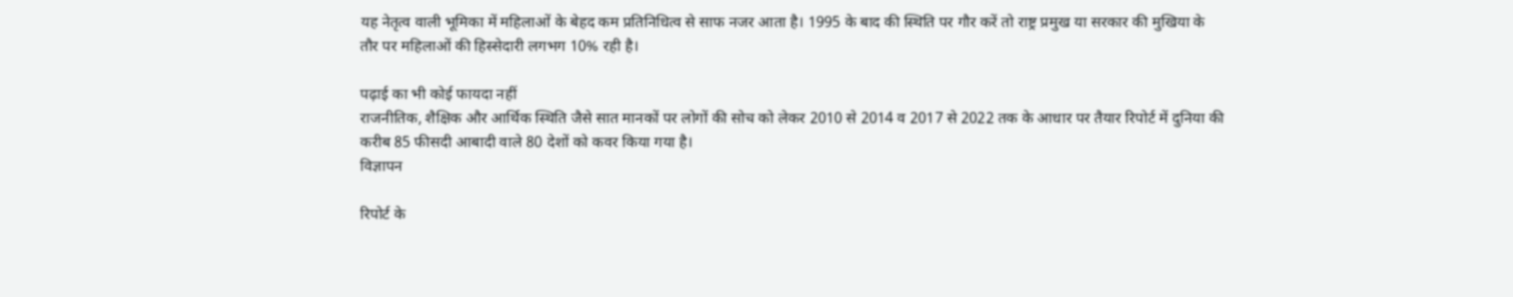यह नेतृत्व वाली भूमिका में महिलाओं के बेहद कम प्रतिनिधित्व से साफ नजर आता है। 1995 के बाद की स्थिति पर गौर करें तो राष्ट्र प्रमुख या सरकार की मुखिया के तौर पर महिलाओं की हिस्सेदारी लगभग 10% रही है।

पढ़ाई का भी कोई फायदा नहीं
राजनीतिक, शैक्षिक और आर्थिक स्थिति जैसे सात मानकों पर लोगों की सोच को लेकर 2010 से 2014 व 2017 से 2022 तक के आधार पर तैयार रिपोर्ट में दुनिया की करीब 85 फीसदी आबादी वाले 80 देशों को कवर किया गया है।
विज्ञापन

रिपोर्ट के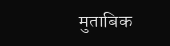मुताबिक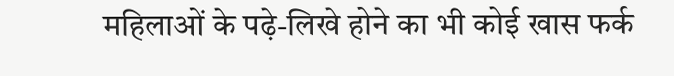महिलाओं के पढ़े-लिखे होने का भी कोई खास फर्क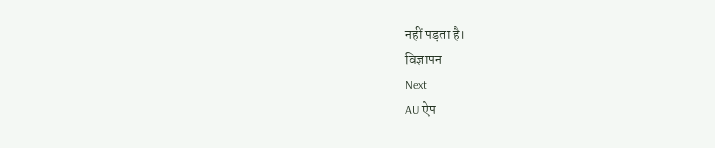नहीं पड़ता है।
विज्ञापन
Next
AU ऐप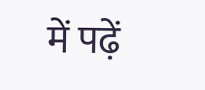में पढ़ें